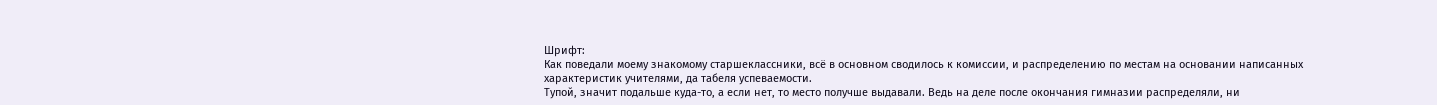Шрифт:
Как поведали моему знакомому старшеклассники, всё в основном сводилось к комиссии, и распределению по местам на основании написанных характеристик учителями, да табеля успеваемости.
Тупой, значит подальше куда-то, а если нет, то место получше выдавали. Ведь на деле после окончания гимназии распределяли, ни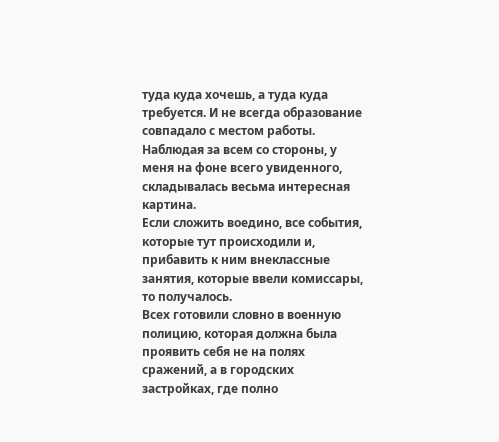туда куда хочешь, а туда куда требуется. И не всегда образование совпадало с местом работы.
Наблюдая за всем со стороны, у меня на фоне всего увиденного, складывалась весьма интересная картина.
Если сложить воедино, все события, которые тут происходили и, прибавить к ним внеклассные занятия, которые ввели комиссары, то получалось.
Всех готовили словно в военную полицию, которая должна была проявить себя не на полях сражений, а в городских застройках, где полно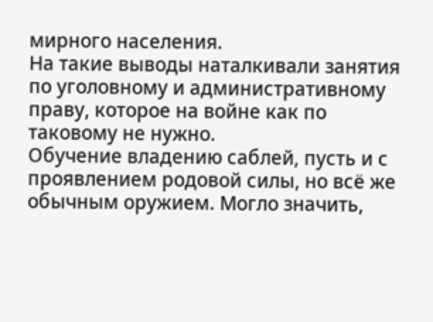мирного населения.
На такие выводы наталкивали занятия по уголовному и административному праву, которое на войне как по таковому не нужно.
Обучение владению саблей, пусть и с проявлением родовой силы, но всё же обычным оружием. Могло значить,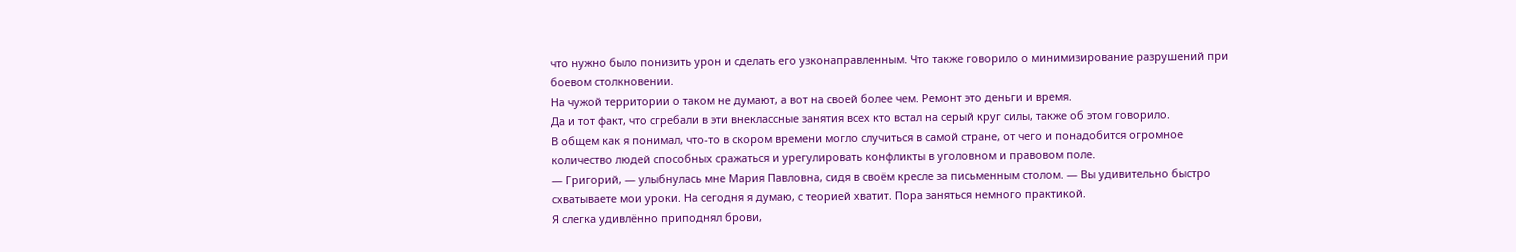что нужно было понизить урон и сделать его узконаправленным. Что также говорило о минимизирование разрушений при боевом столкновении.
На чужой территории о таком не думают, а вот на своей более чем. Ремонт это деньги и время.
Да и тот факт, что сгребали в эти внеклассные занятия всех кто встал на серый круг силы, также об этом говорило.
В общем как я понимал, что-то в скором времени могло случиться в самой стране, от чего и понадобится огромное количество людей способных сражаться и урегулировать конфликты в уголовном и правовом поле.
— Григорий, — улыбнулась мне Мария Павловна, сидя в своём кресле за письменным столом. — Вы удивительно быстро схватываете мои уроки. На сегодня я думаю, с теорией хватит. Пора заняться немного практикой.
Я слегка удивлённо приподнял брови,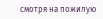смотря на пожилую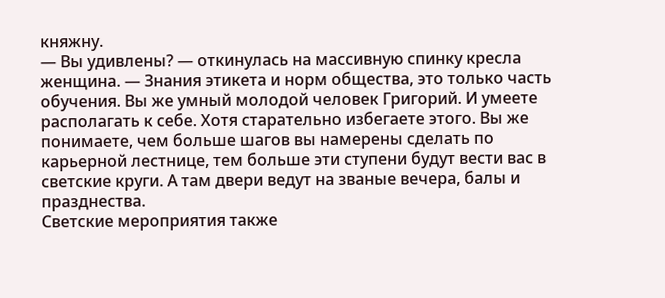княжну.
— Вы удивлены? — откинулась на массивную спинку кресла женщина. — Знания этикета и норм общества, это только часть обучения. Вы же умный молодой человек Григорий. И умеете располагать к себе. Хотя старательно избегаете этого. Вы же понимаете, чем больше шагов вы намерены сделать по карьерной лестнице, тем больше эти ступени будут вести вас в светские круги. А там двери ведут на званые вечера, балы и празднества.
Светские мероприятия также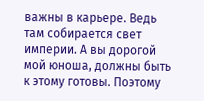важны в карьере. Ведь там собирается свет империи. А вы дорогой мой юноша, должны быть к этому готовы. Поэтому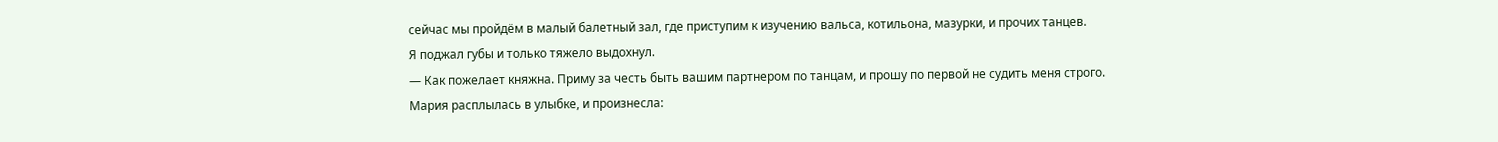сейчас мы пройдём в малый балетный зал, где приступим к изучению вальса, котильона, мазурки, и прочих танцев.
Я поджал губы и только тяжело выдохнул.
— Как пожелает княжна. Приму за честь быть вашим партнером по танцам, и прошу по первой не судить меня строго.
Мария расплылась в улыбке, и произнесла: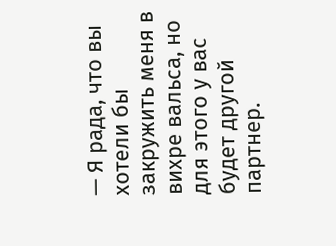— Я рада, что вы хотели бы закружить меня в вихре вальса, но для этого у вас будет другой партнер.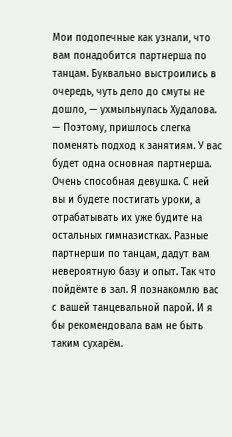Мои подопечные как узнали, что вам понадобится партнерша по танцам. Буквально выстроились в очередь, чуть дело до смуты не дошло, — ухмыльнулась Худалова. — Поэтому, пришлось слегка поменять подход к занятиям. У вас будет одна основная партнерша. Очень способная девушка. С ней вы и будете постигать уроки, а отрабатывать их уже будите на остальных гимназистках. Разные партнерши по танцам, дадут вам невероятную базу и опыт. Так что пойдёмте в зал. Я познакомлю вас с вашей танцевальной парой. И я бы рекомендовала вам не быть таким сухарём.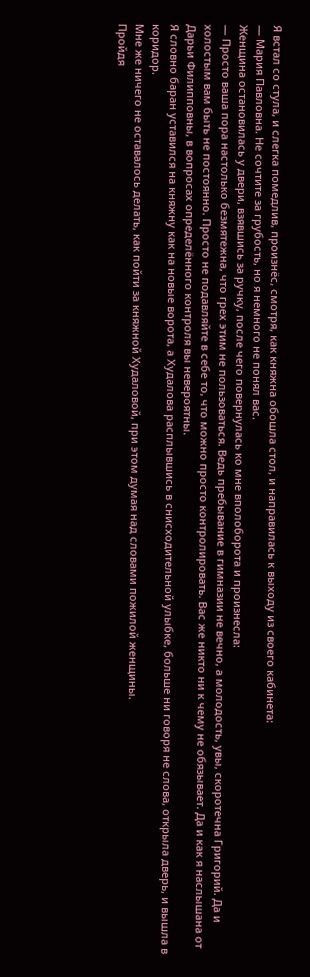Я встал со стула, и слегка помедлив, произнёс, смотря, как княжна обошла стол, и направилась к выходу из своего кабинета:
— Мария Павловна. Не сочтите за грубость, но я немного не понял вас.
Женщина остановилась у двери, взявшись за ручку, после чего повернулась ко мне вполоборота и произнесла:
— Просто ваша пора настолько безмятежна, что грех этим не пользоваться. Ведь пребывание в гимназии не вечно, а молодость, увы, скоротечна Григорий. Да и холостым вам быть не постоянно. Просто не подавляйте в себе то, что можно просто контролировать. Вас же никто ни к чему не обязывает. Да и как я наслышана от Дарьи Филипповны, в вопросах определённого контроля вы невероятны.
Я словно баран уставился на княжну как на новые ворота, а Худалова расплывшись в снисходительной улыбке, больше ни говоря не слова, открыла дверь, и вышла в коридор.
Мне же ничего не оставалось делать, как пойти за княжной Худаловой, при этом думая над словами пожилой женщины.
Пройдя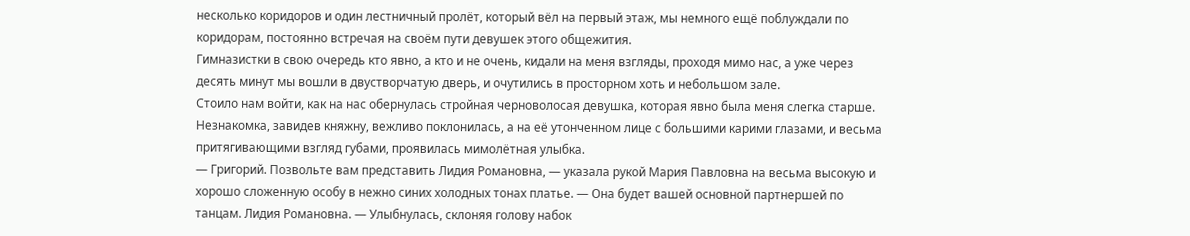несколько коридоров и один лестничный пролёт, который вёл на первый этаж, мы немного ещё поблуждали по коридорам, постоянно встречая на своём пути девушек этого общежития.
Гимназистки в свою очередь кто явно, а кто и не очень, кидали на меня взгляды, проходя мимо нас, а уже через десять минут мы вошли в двустворчатую дверь, и очутились в просторном хоть и небольшом зале.
Стоило нам войти, как на нас обернулась стройная черноволосая девушка, которая явно была меня слегка старше.
Незнакомка, завидев княжну, вежливо поклонилась, а на её утонченном лице с большими карими глазами, и весьма притягивающими взгляд губами, проявилась мимолётная улыбка.
— Григорий. Позвольте вам представить Лидия Романовна, — указала рукой Мария Павловна на весьма высокую и хорошо сложенную особу в нежно синих холодных тонах платье. — Она будет вашей основной партнершей по танцам. Лидия Романовна. — Улыбнулась, склоняя голову набок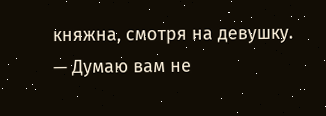княжна, смотря на девушку. — Думаю вам не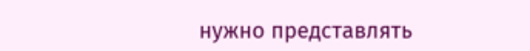нужно представлять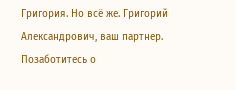Григория. Но всё же. Григорий Александрович, ваш партнер. Позаботитесь о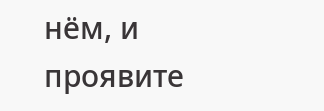нём, и проявите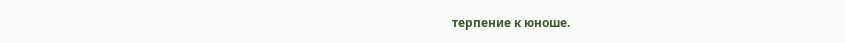терпение к юноше.